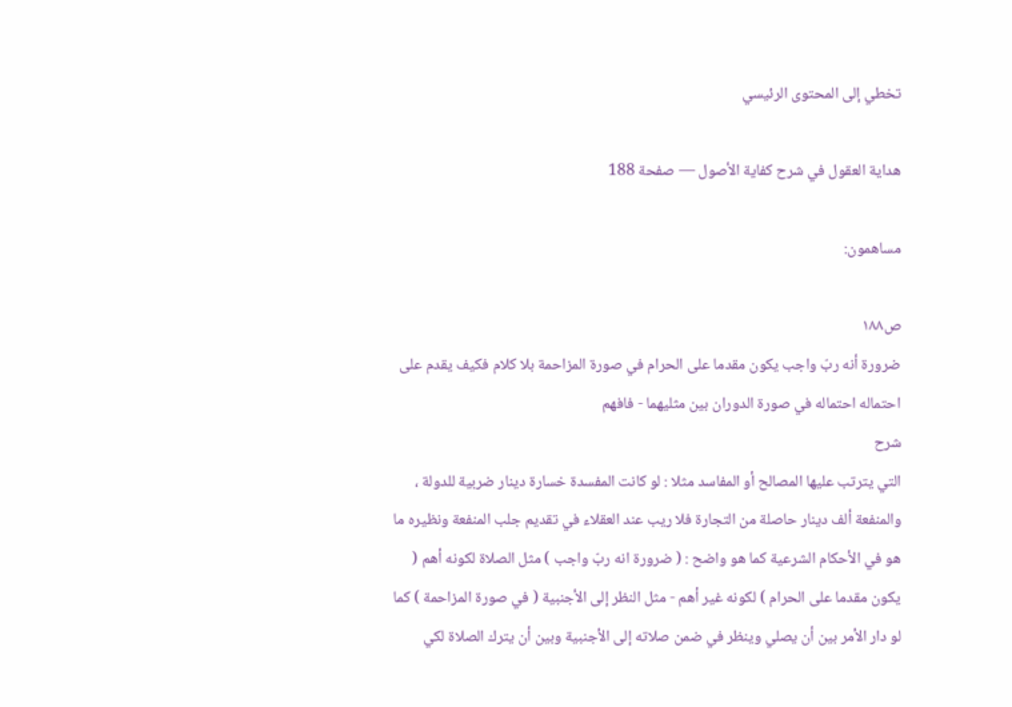تخطي إلى المحتوى الرئيسي

هداية العقول في شرح كفاية الأصول — صفحة 188

مساهمون:

ص١٨٨
ضرورة أنه ربّ واجب يكون مقدما على الحرام في صورة المزاحمة بلا كلام فكيف يقدم على احتماله احتماله في صورة الدوران بين مثليهما - فافهم
شرح
التي يترتب عليها المصالح أو المفاسد مثلا : لو كانت المفسدة خسارة دينار ضربية للدولة ، والمنفعة ألف دينار حاصلة من التجارة فلا ريب عند العقلاء في تقديم جلب المنفعة ونظيره ما هو في الأحكام الشرعية كما هو واضح : ( ضرورة انه ربّ واجب ) مثل الصلاة لكونه أهم ( يكون مقدما على الحرام ) لكونه غير أهم - مثل النظر إلى الأجنبية ( في صورة المزاحمة ) كما لو دار الأمر بين أن يصلي وينظر في ضمن صلاته إلى الأجنبية وبين أن يترك الصلاة لكي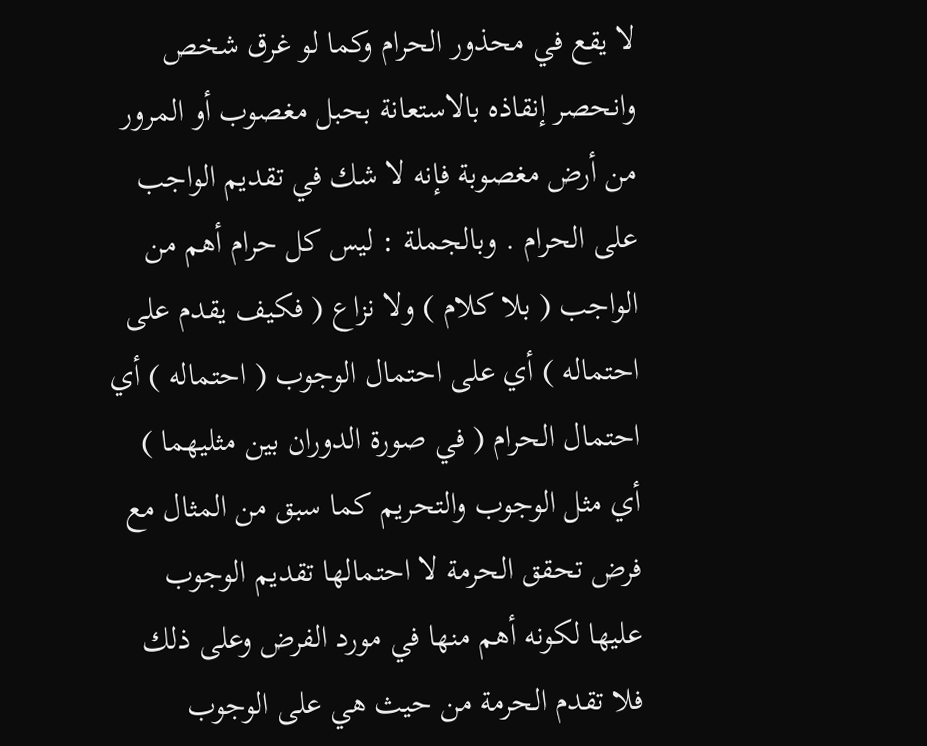لا يقع في محذور الحرام وكما لو غرق شخص وانحصر إنقاذه بالاستعانة بحبل مغصوب أو المرور من أرض مغصوبة فإنه لا شك في تقديم الواجب على الحرام . وبالجملة : ليس كل حرام أهم من الواجب ( بلا كلام ) ولا نزاع ( فكيف يقدم على احتماله ) أي على احتمال الوجوب ( احتماله ) أي احتمال الحرام ( في صورة الدوران بين مثليهما ) أي مثل الوجوب والتحريم كما سبق من المثال مع فرض تحقق الحرمة لا احتمالها تقديم الوجوب عليها لكونه أهم منها في مورد الفرض وعلى ذلك فلا تقدم الحرمة من حيث هي على الوجوب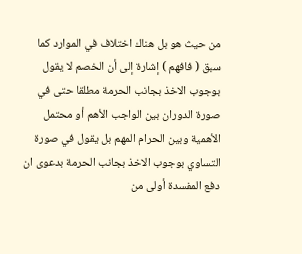من حيث هو بل هناك اختلاف في الموارد كما سبق ( فافهم ) إشارة إلى أن الخصم لا يقول بوجوب الاخذ بجانب الحرمة مطلقا حتى في صورة الدوران بين الواجب الأهم أو محتمل الأهمية وبين الحرام المهم بل يقول في صورة التساوي بوجوب الاخذ بجانب الحرمة بدعوى ان دفع المفسدة أولى من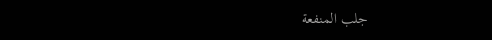جلب المنفعة